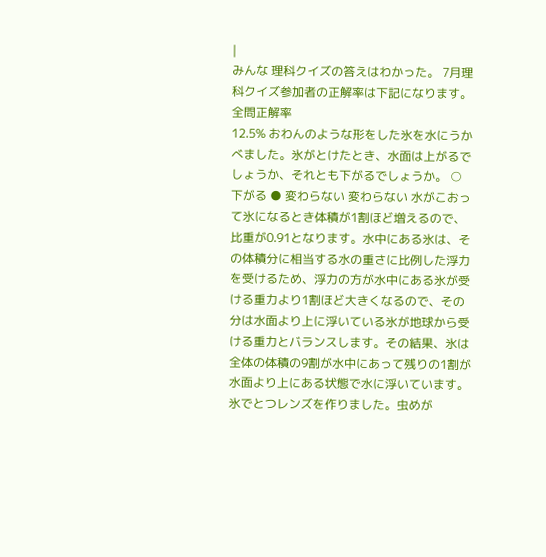|
みんな 理科クイズの答えはわかった。 7月理科クイズ参加者の正解率は下記になります。 全問正解率
12.5% おわんのような形をした氷を水にうかべました。氷がとけたとき、水面は上がるでしょうか、それとも下がるでしょうか。 ○ 下がる ● 変わらない 変わらない 水がこおって氷になるとき体積が1割ほど増えるので、比重が0.91となります。水中にある氷は、その体積分に相当する水の重さに比例した浮力を受けるため、浮力の方が水中にある氷が受ける重力より1割ほど大きくなるので、その分は水面より上に浮いている氷が地球から受ける重力とバランスします。その結果、氷は全体の体積の9割が水中にあって残りの1割が水面より上にある状態で水に浮いています。 氷でとつレンズを作りました。虫めが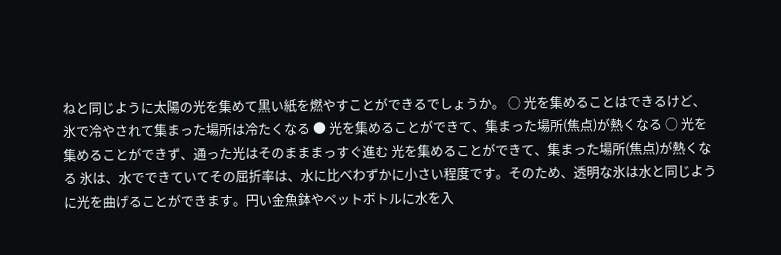ねと同じように太陽の光を集めて黒い紙を燃やすことができるでしょうか。 ○ 光を集めることはできるけど、氷で冷やされて集まった場所は冷たくなる ● 光を集めることができて、集まった場所(焦点)が熱くなる ○ 光を集めることができず、通った光はそのまままっすぐ進む 光を集めることができて、集まった場所(焦点)が熱くなる 氷は、水でできていてその屈折率は、水に比べわずかに小さい程度です。そのため、透明な氷は水と同じように光を曲げることができます。円い金魚鉢やペットボトルに水を入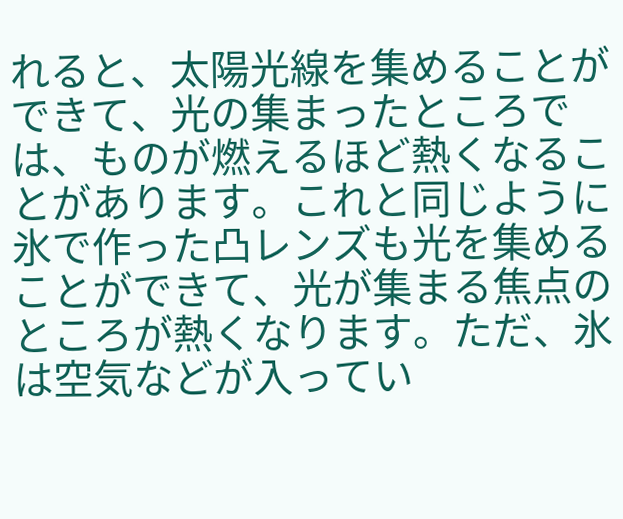れると、太陽光線を集めることができて、光の集まったところでは、ものが燃えるほど熱くなることがあります。これと同じように氷で作った凸レンズも光を集めることができて、光が集まる焦点のところが熱くなります。ただ、氷は空気などが入ってい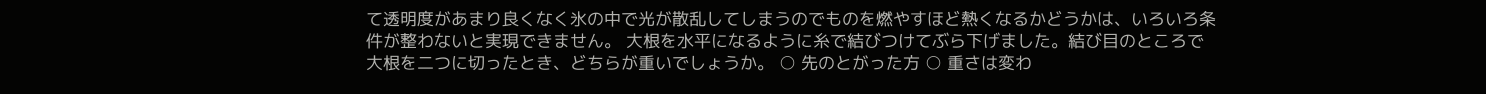て透明度があまり良くなく氷の中で光が散乱してしまうのでものを燃やすほど熱くなるかどうかは、いろいろ条件が整わないと実現できません。 大根を水平になるように糸で結びつけてぶら下げました。結び目のところで大根を二つに切ったとき、どちらが重いでしょうか。 ○ 先のとがった方 ○ 重さは変わ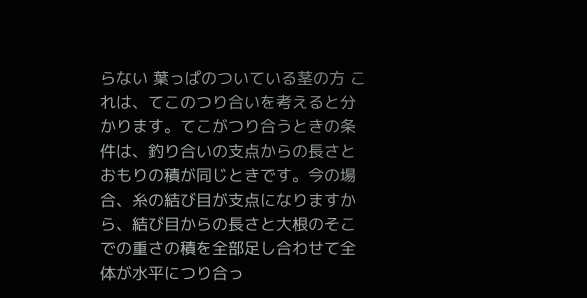らない 葉っぱのついている茎の方 これは、てこのつり合いを考えると分かります。てこがつり合うときの条件は、釣り合いの支点からの長さとおもりの積が同じときです。今の場合、糸の結び目が支点になりますから、結び目からの長さと大根のそこでの重さの積を全部足し合わせて全体が水平につり合っ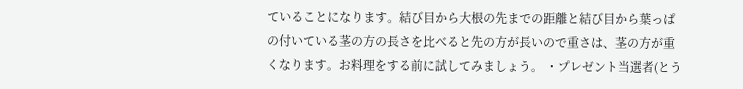ていることになります。結び目から大根の先までの距離と結び目から葉っぱの付いている茎の方の長さを比べると先の方が長いので重さは、茎の方が重くなります。お料理をする前に試してみましょう。 ・プレゼント当選者(とう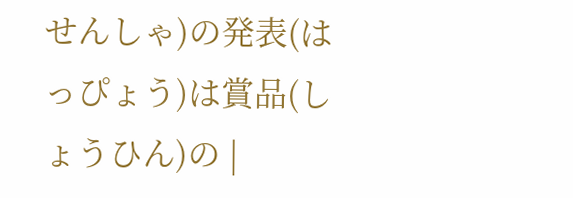せんしゃ)の発表(はっぴょう)は賞品(しょうひん)の |